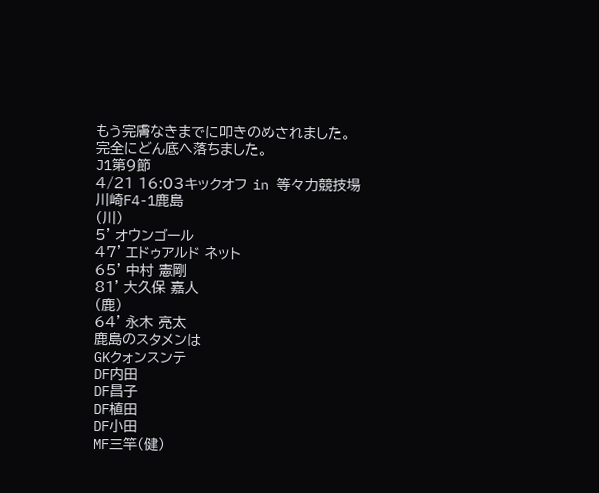もう完膚なきまでに叩きのめされました。
完全にどん底へ落ちました。
J1第9節
4/21 16:03キックオフ in 等々力競技場
川崎F4-1鹿島
(川)
5' オウンゴール
47' エドゥアルド ネット
65' 中村 憲剛
81' 大久保 嘉人
(鹿)
64' 永木 亮太
鹿島のスタメンは
GKクォンスンテ
DF内田
DF昌子
DF植田
DF小田
MF三竿(健)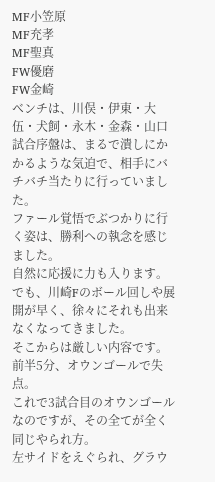MF小笠原
MF充孝
MF聖真
FW優磨
FW金崎
ベンチは、川俣・伊東・大伍・犬飼・永木・金森・山口
試合序盤は、まるで潰しにかかるような気迫で、相手にバチバチ当たりに行っていました。
ファール覚悟でぶつかりに行く姿は、勝利への執念を感じました。
自然に応援に力も入ります。
でも、川崎Fのボール回しや展開が早く、徐々にそれも出来なくなってきました。
そこからは厳しい内容です。
前半5分、オウンゴールで失点。
これで3試合目のオウンゴールなのですが、その全てが全く同じやられ方。
左サイドをえぐられ、グラウ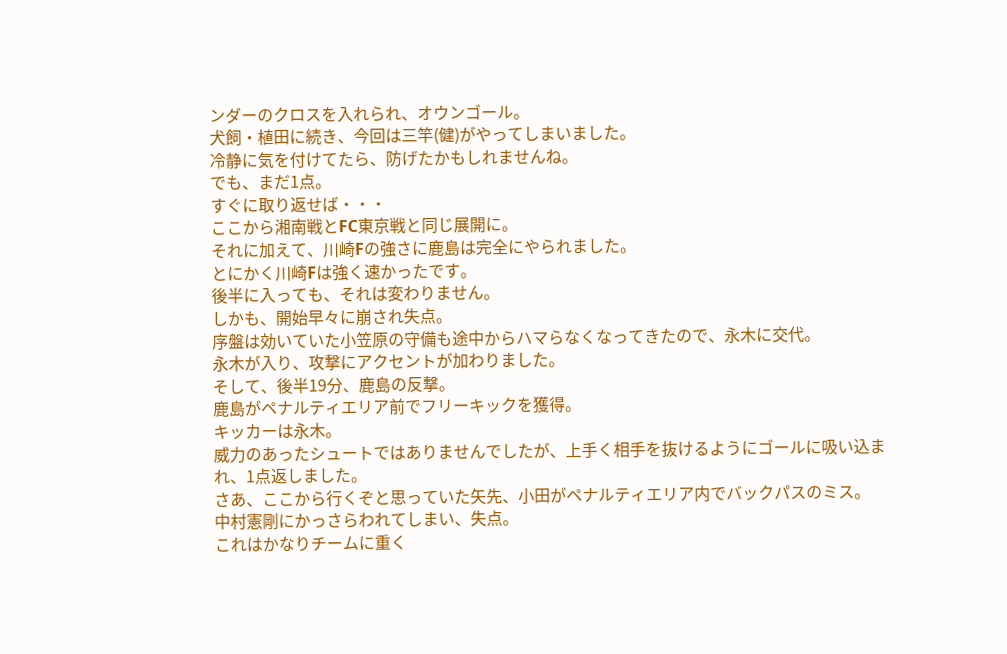ンダーのクロスを入れられ、オウンゴール。
犬飼・植田に続き、今回は三竿(健)がやってしまいました。
冷静に気を付けてたら、防げたかもしれませんね。
でも、まだ1点。
すぐに取り返せば・・・
ここから湘南戦とFC東京戦と同じ展開に。
それに加えて、川崎Fの強さに鹿島は完全にやられました。
とにかく川崎Fは強く速かったです。
後半に入っても、それは変わりません。
しかも、開始早々に崩され失点。
序盤は効いていた小笠原の守備も途中からハマらなくなってきたので、永木に交代。
永木が入り、攻撃にアクセントが加わりました。
そして、後半19分、鹿島の反撃。
鹿島がペナルティエリア前でフリーキックを獲得。
キッカーは永木。
威力のあったシュートではありませんでしたが、上手く相手を抜けるようにゴールに吸い込まれ、1点返しました。
さあ、ここから行くぞと思っていた矢先、小田がペナルティエリア内でバックパスのミス。
中村憲剛にかっさらわれてしまい、失点。
これはかなりチームに重く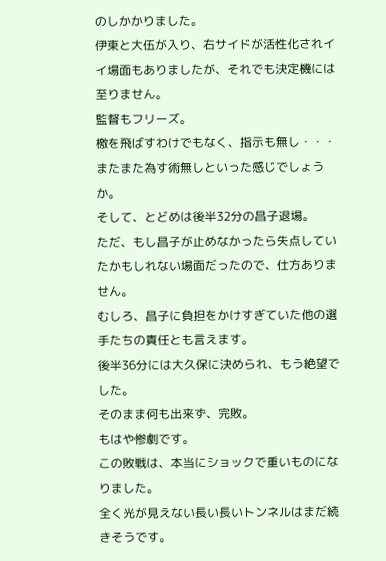のしかかりました。
伊東と大伍が入り、右サイドが活性化されイイ場面もありましたが、それでも決定機には至りません。
監督もフリーズ。
檄を飛ばすわけでもなく、指示も無し・・・またまた為す術無しといった感じでしょうか。
そして、とどめは後半32分の昌子退場。
ただ、もし昌子が止めなかったら失点していたかもしれない場面だったので、仕方ありません。
むしろ、昌子に負担をかけすぎていた他の選手たちの責任とも言えます。
後半36分には大久保に決められ、もう絶望でした。
そのまま何も出来ず、完敗。
もはや惨劇です。
この敗戦は、本当にショックで重いものになりました。
全く光が見えない長い長いトンネルはまだ続きそうです。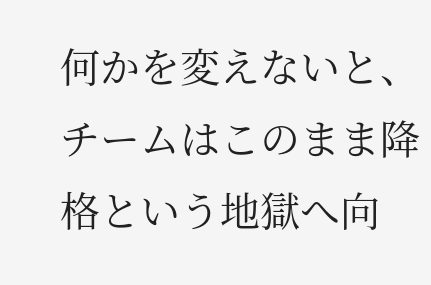何かを変えないと、チームはこのまま降格という地獄へ向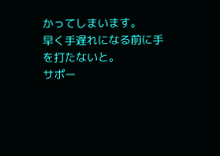かってしまいます。
早く手遅れになる前に手を打たないと。
サポー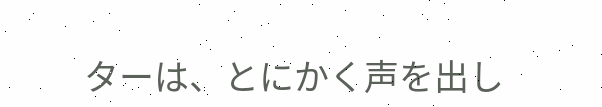ターは、とにかく声を出し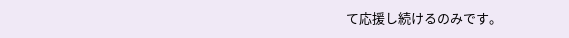て応援し続けるのみです。